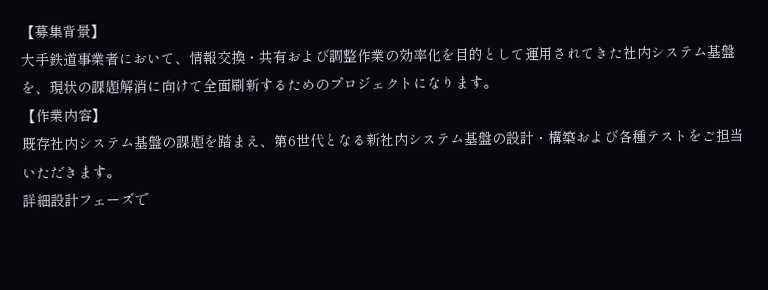【募集背景】
大手鉄道事業者において、情報交換・共有および調整作業の効率化を目的として運用されてきた社内システム基盤を、現状の課題解消に向けて全面刷新するためのプロジェクトになります。
【作業内容】
既存社内システム基盤の課題を踏まえ、第6世代となる新社内システム基盤の設計・構築および各種テストをご担当いただきます。
詳細設計フェーズで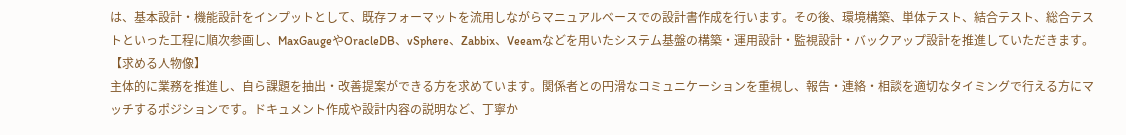は、基本設計・機能設計をインプットとして、既存フォーマットを流用しながらマニュアルベースでの設計書作成を行います。その後、環境構築、単体テスト、結合テスト、総合テストといった工程に順次参画し、MaxGaugeやOracleDB、vSphere、Zabbix、Veeamなどを用いたシステム基盤の構築・運用設計・監視設計・バックアップ設計を推進していただきます。
【求める人物像】
主体的に業務を推進し、自ら課題を抽出・改善提案ができる方を求めています。関係者との円滑なコミュニケーションを重視し、報告・連絡・相談を適切なタイミングで行える方にマッチするポジションです。ドキュメント作成や設計内容の説明など、丁寧か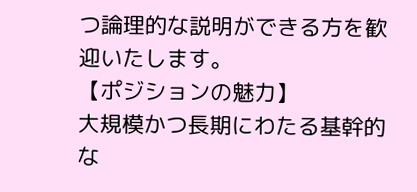つ論理的な説明ができる方を歓迎いたします。
【ポジションの魅力】
大規模かつ長期にわたる基幹的な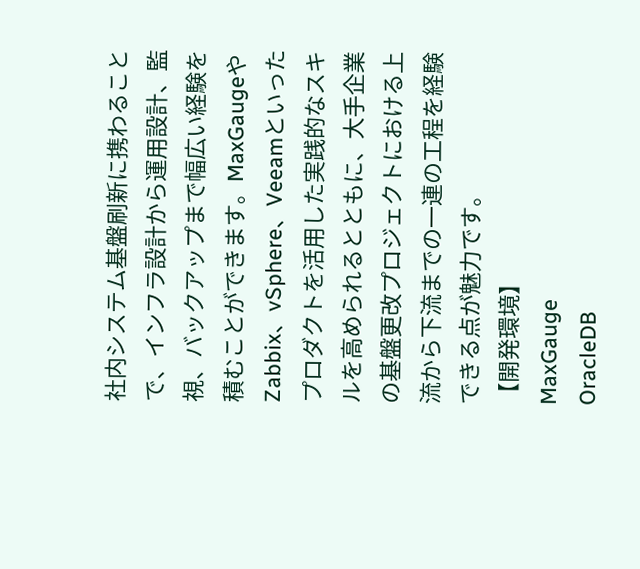社内システム基盤刷新に携わることで、インフラ設計から運用設計、監視、バックアップまで幅広い経験を積むことができます。MaxGaugeやZabbix、vSphere、Veeamといったプロダクトを活用した実践的なスキルを高められるとともに、大手企業の基盤更改プロジェクトにおける上流から下流までの一連の工程を経験できる点が魅力です。
【開発環境】
MaxGauge
OracleDB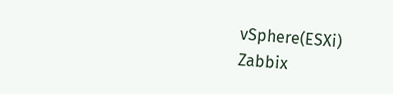vSphere(ESXi)
Zabbix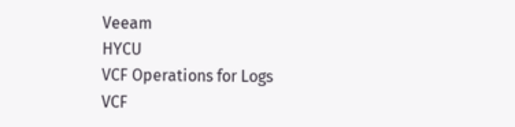Veeam
HYCU
VCF Operations for Logs
VCF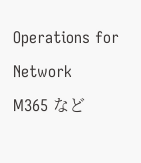Operations for Network
M365 など